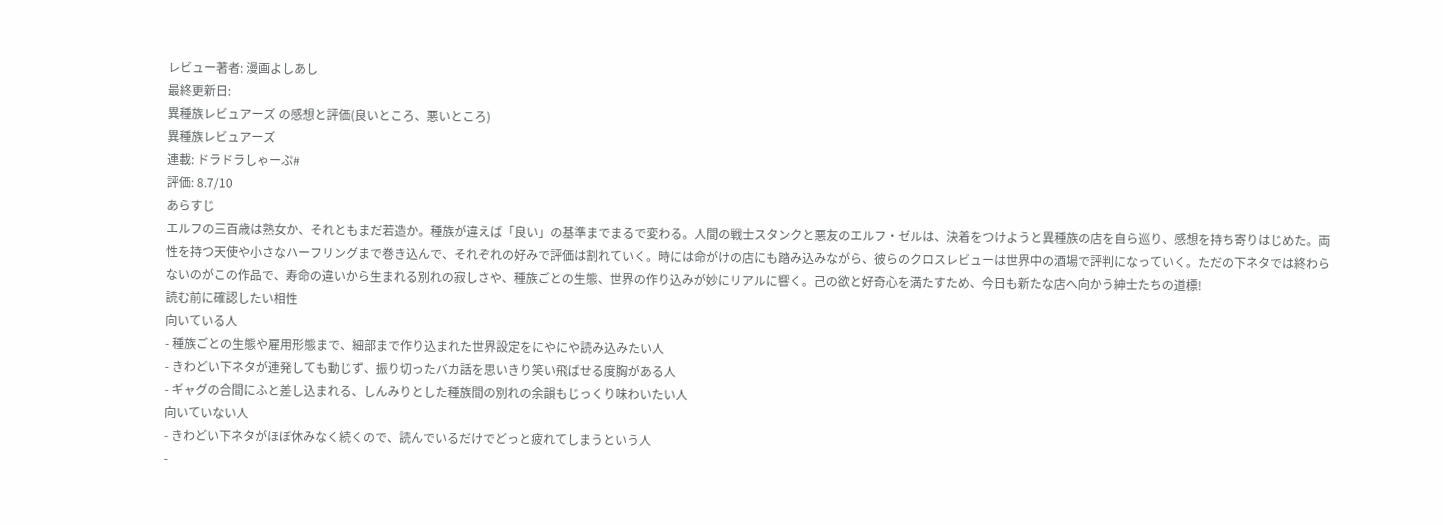レビュー著者: 漫画よしあし
最終更新日:
異種族レビュアーズ の感想と評価(良いところ、悪いところ)
異種族レビュアーズ
連載: ドラドラしゃーぷ#
評価: 8.7/10
あらすじ
エルフの三百歳は熟女か、それともまだ若造か。種族が違えば「良い」の基準までまるで変わる。人間の戦士スタンクと悪友のエルフ・ゼルは、決着をつけようと異種族の店を自ら巡り、感想を持ち寄りはじめた。両性を持つ天使や小さなハーフリングまで巻き込んで、それぞれの好みで評価は割れていく。時には命がけの店にも踏み込みながら、彼らのクロスレビューは世界中の酒場で評判になっていく。ただの下ネタでは終わらないのがこの作品で、寿命の違いから生まれる別れの寂しさや、種族ごとの生態、世界の作り込みが妙にリアルに響く。己の欲と好奇心を満たすため、今日も新たな店へ向かう紳士たちの道標!
読む前に確認したい相性
向いている人
- 種族ごとの生態や雇用形態まで、細部まで作り込まれた世界設定をにやにや読み込みたい人
- きわどい下ネタが連発しても動じず、振り切ったバカ話を思いきり笑い飛ばせる度胸がある人
- ギャグの合間にふと差し込まれる、しんみりとした種族間の別れの余韻もじっくり味わいたい人
向いていない人
- きわどい下ネタがほぼ休みなく続くので、読んでいるだけでどっと疲れてしまうという人
-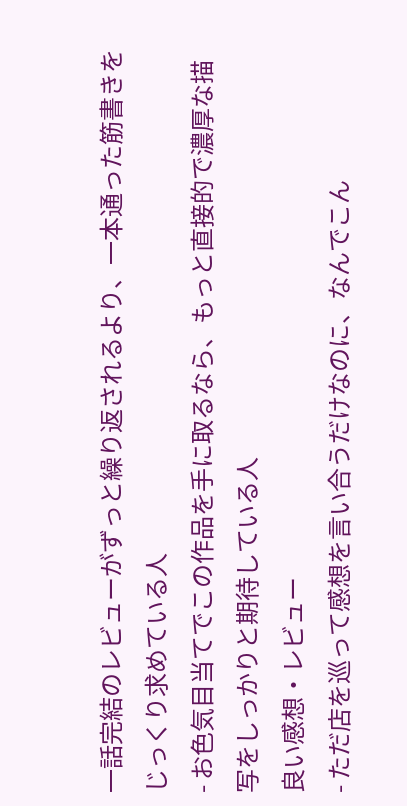一話完結のレビューがずっと繰り返されるより、一本通った筋書きをじっくり求めている人
- お色気目当てでこの作品を手に取るなら、もっと直接的で濃厚な描写をしっかりと期待している人
良い感想・レビュー
- ただ店を巡って感想を言い合うだけなのに、なんでこん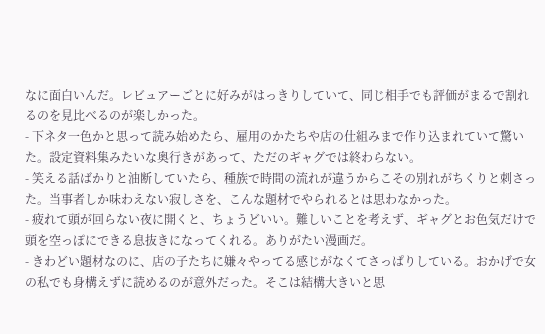なに面白いんだ。レビュアーごとに好みがはっきりしていて、同じ相手でも評価がまるで割れるのを見比べるのが楽しかった。
- 下ネタ一色かと思って読み始めたら、雇用のかたちや店の仕組みまで作り込まれていて驚いた。設定資料集みたいな奥行きがあって、ただのギャグでは終わらない。
- 笑える話ばかりと油断していたら、種族で時間の流れが違うからこその別れがちくりと刺さった。当事者しか味わえない寂しさを、こんな題材でやられるとは思わなかった。
- 疲れて頭が回らない夜に開くと、ちょうどいい。難しいことを考えず、ギャグとお色気だけで頭を空っぽにできる息抜きになってくれる。ありがたい漫画だ。
- きわどい題材なのに、店の子たちに嫌々やってる感じがなくてさっぱりしている。おかげで女の私でも身構えずに読めるのが意外だった。そこは結構大きいと思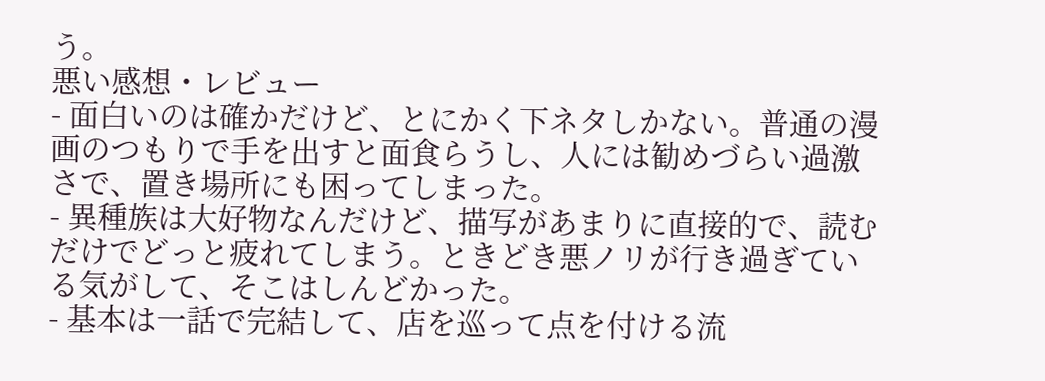う。
悪い感想・レビュー
- 面白いのは確かだけど、とにかく下ネタしかない。普通の漫画のつもりで手を出すと面食らうし、人には勧めづらい過激さで、置き場所にも困ってしまった。
- 異種族は大好物なんだけど、描写があまりに直接的で、読むだけでどっと疲れてしまう。ときどき悪ノリが行き過ぎている気がして、そこはしんどかった。
- 基本は一話で完結して、店を巡って点を付ける流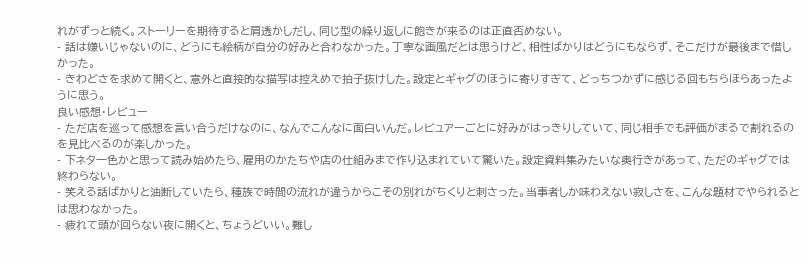れがずっと続く。ストーリーを期待すると肩透かしだし、同じ型の繰り返しに飽きが来るのは正直否めない。
- 話は嫌いじゃないのに、どうにも絵柄が自分の好みと合わなかった。丁寧な画風だとは思うけど、相性ばかりはどうにもならず、そこだけが最後まで惜しかった。
- きわどさを求めて開くと、意外と直接的な描写は控えめで拍子抜けした。設定とギャグのほうに寄りすぎて、どっちつかずに感じる回もちらほらあったように思う。
良い感想・レビュー
- ただ店を巡って感想を言い合うだけなのに、なんでこんなに面白いんだ。レビュアーごとに好みがはっきりしていて、同じ相手でも評価がまるで割れるのを見比べるのが楽しかった。
- 下ネタ一色かと思って読み始めたら、雇用のかたちや店の仕組みまで作り込まれていて驚いた。設定資料集みたいな奥行きがあって、ただのギャグでは終わらない。
- 笑える話ばかりと油断していたら、種族で時間の流れが違うからこその別れがちくりと刺さった。当事者しか味わえない寂しさを、こんな題材でやられるとは思わなかった。
- 疲れて頭が回らない夜に開くと、ちょうどいい。難し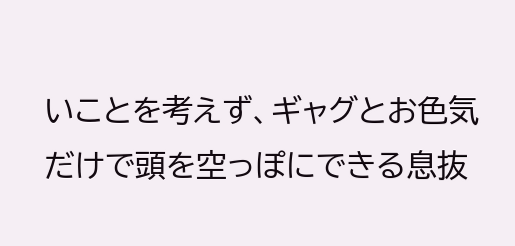いことを考えず、ギャグとお色気だけで頭を空っぽにできる息抜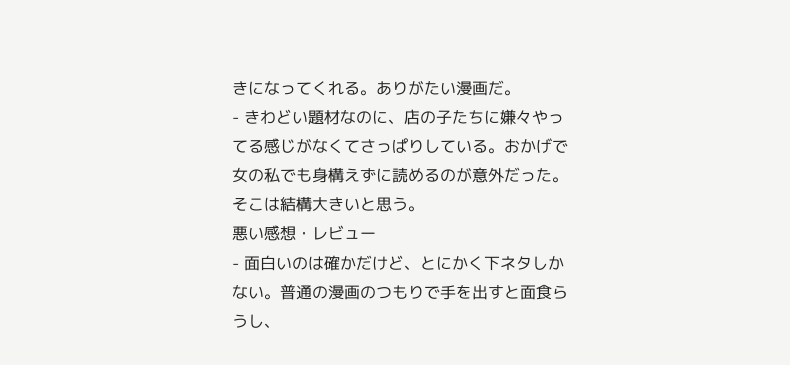きになってくれる。ありがたい漫画だ。
- きわどい題材なのに、店の子たちに嫌々やってる感じがなくてさっぱりしている。おかげで女の私でも身構えずに読めるのが意外だった。そこは結構大きいと思う。
悪い感想・レビュー
- 面白いのは確かだけど、とにかく下ネタしかない。普通の漫画のつもりで手を出すと面食らうし、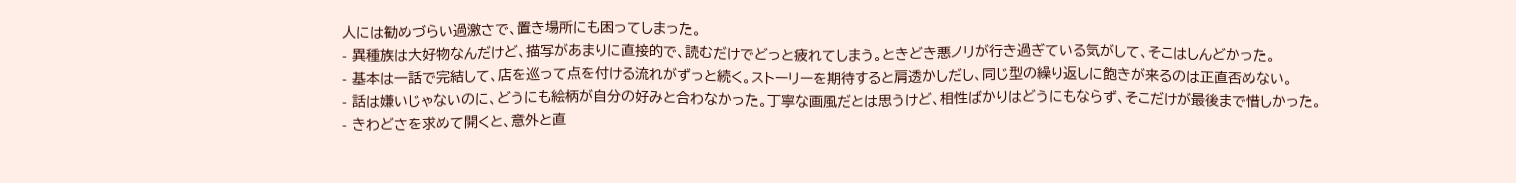人には勧めづらい過激さで、置き場所にも困ってしまった。
- 異種族は大好物なんだけど、描写があまりに直接的で、読むだけでどっと疲れてしまう。ときどき悪ノリが行き過ぎている気がして、そこはしんどかった。
- 基本は一話で完結して、店を巡って点を付ける流れがずっと続く。ストーリーを期待すると肩透かしだし、同じ型の繰り返しに飽きが来るのは正直否めない。
- 話は嫌いじゃないのに、どうにも絵柄が自分の好みと合わなかった。丁寧な画風だとは思うけど、相性ばかりはどうにもならず、そこだけが最後まで惜しかった。
- きわどさを求めて開くと、意外と直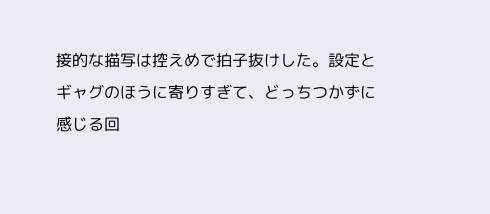接的な描写は控えめで拍子抜けした。設定とギャグのほうに寄りすぎて、どっちつかずに感じる回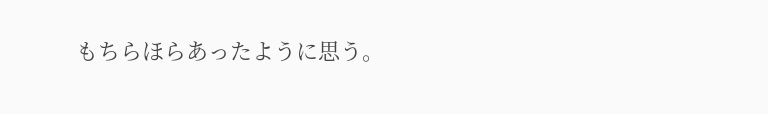もちらほらあったように思う。